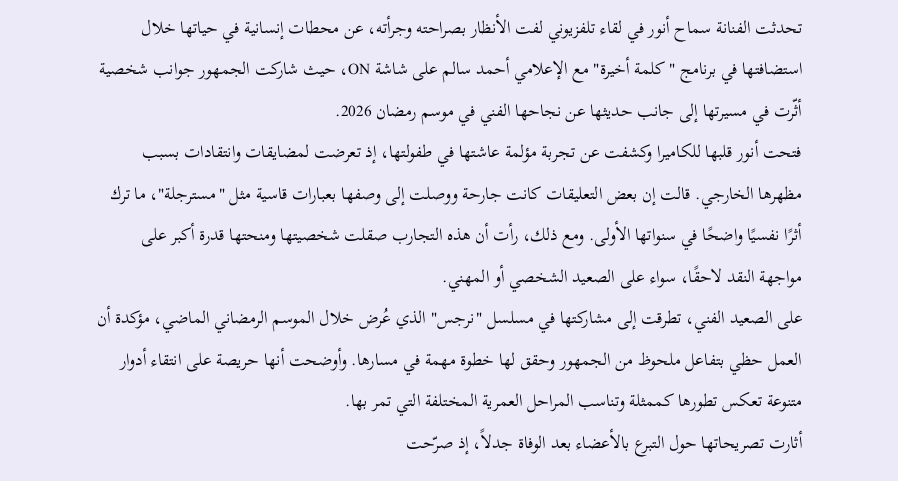تحدثت الفنانة سماح أنور في لقاء تلفزيوني لفت الأنظار بصراحته وجرأته، عن محطات إنسانية في حياتها خلال استضافتها في برنامج "كلمة أخيرة" مع الإعلامي أحمد سالم على شاشة ON، حيث شاركت الجمهور جوانب شخصية أثّرت في مسيرتها إلى جانب حديثها عن نجاحها الفني في موسم رمضان 2026.
فتحت أنور قلبها للكاميرا وكشفت عن تجربة مؤلمة عاشتها في طفولتها، إذ تعرضت لمضايقات وانتقادات بسبب مظهرها الخارجي. قالت إن بعض التعليقات كانت جارحة ووصلت إلى وصفها بعبارات قاسية مثل "مسترجلة"، ما ترك أثرًا نفسيًا واضحًا في سنواتها الأولى. ومع ذلك، رأت أن هذه التجارب صقلت شخصيتها ومنحتها قدرة أكبر على مواجهة النقد لاحقًا، سواء على الصعيد الشخصي أو المهني.
على الصعيد الفني، تطرقت إلى مشاركتها في مسلسل "نرجس" الذي عُرض خلال الموسم الرمضاني الماضي، مؤكدة أن العمل حظي بتفاعل ملحوظ من الجمهور وحقق لها خطوة مهمة في مسارها. وأوضحت أنها حريصة على انتقاء أدوار متنوعة تعكس تطورها كممثلة وتناسب المراحل العمرية المختلفة التي تمر بها.
أثارت تصريحاتها حول التبرع بالأعضاء بعد الوفاة جدلاً، إذ صرّحت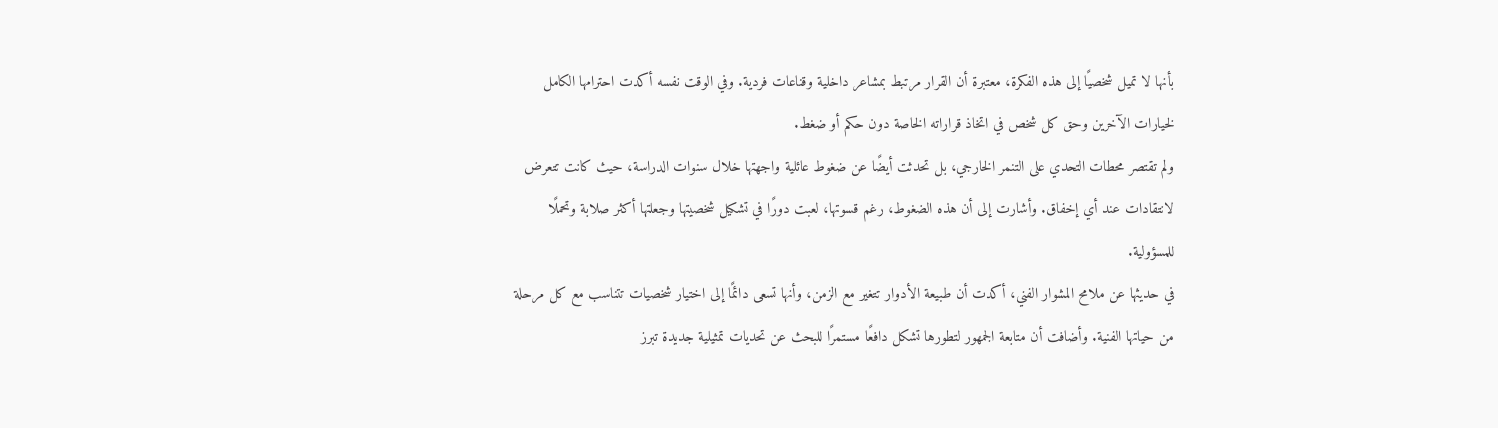بأنها لا تميل شخصيًا إلى هذه الفكرة، معتبرة أن القرار مرتبط بمشاعر داخلية وقناعات فردية. وفي الوقت نفسه أكدت احترامها الكامل لخيارات الآخرين وحق كل شخص في اتخاذ قراراته الخاصة دون حكم أو ضغط.
ولم تقتصر محطات التحدي على التنمر الخارجي، بل تحدثت أيضًا عن ضغوط عائلية واجهتها خلال سنوات الدراسة، حيث كانت تتعرض لانتقادات عند أي إخفاق. وأشارت إلى أن هذه الضغوط، رغم قسوتها، لعبت دورًا في تشكيل شخصيتها وجعلتها أكثر صلابة وتحملًا للمسؤولية.
في حديثها عن ملامح المشوار الفني، أكدت أن طبيعة الأدوار تتغير مع الزمن، وأنها تسعى دائمًا إلى اختيار شخصيات تتناسب مع كل مرحلة من حياتها الفنية. وأضافت أن متابعة الجمهور لتطورها تشكل دافعًا مستمرًا للبحث عن تحديات تمثيلية جديدة تبرز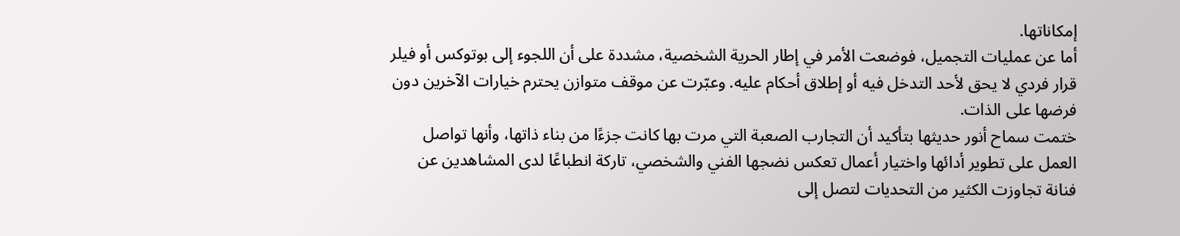إمكاناتها.
أما عن عمليات التجميل، فوضعت الأمر في إطار الحرية الشخصية، مشددة على أن اللجوء إلى بوتوكس أو فيلر قرار فردي لا يحق لأحد التدخل فيه أو إطلاق أحكام عليه. وعبّرت عن موقف متوازن يحترم خيارات الآخرين دون فرضها على الذات.
ختمت سماح أنور حديثها بتأكيد أن التجارب الصعبة التي مرت بها كانت جزءًا من بناء ذاتها، وأنها تواصل العمل على تطوير أدائها واختيار أعمال تعكس نضجها الفني والشخصي، تاركة انطباعًا لدى المشاهدين عن فنانة تجاوزت الكثير من التحديات لتصل إلى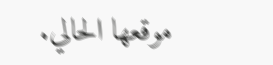موقعها الحالي.